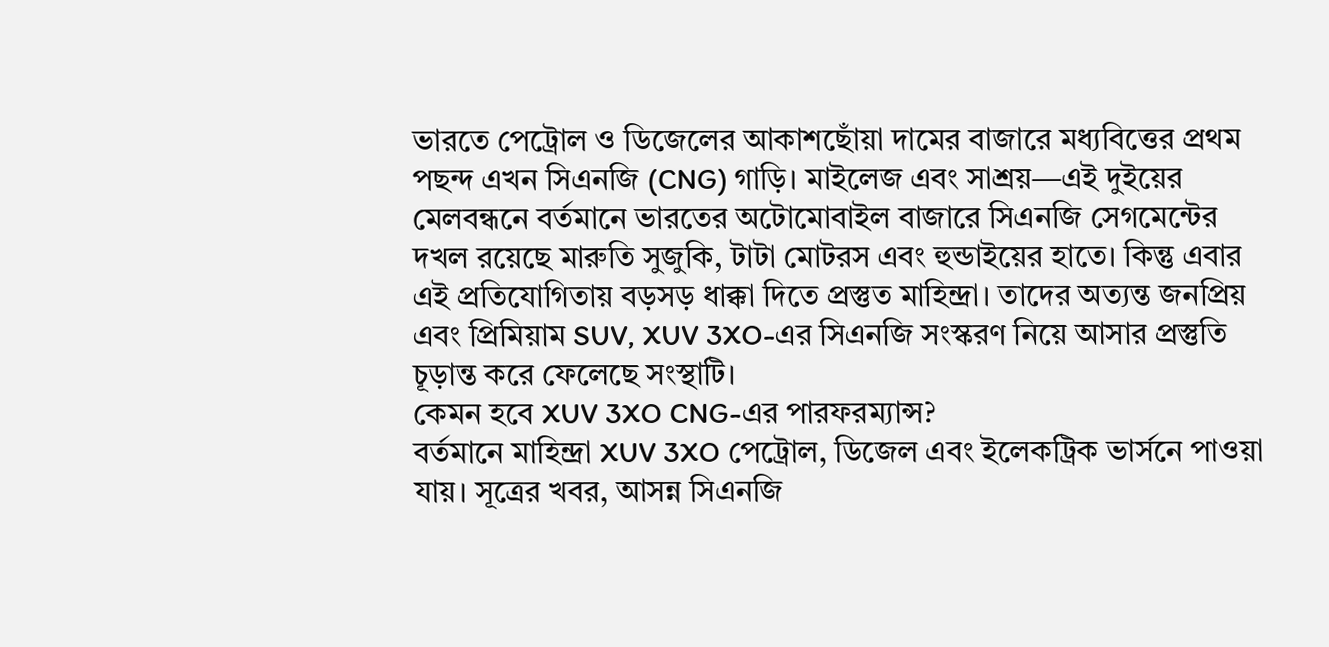ভারতে পেট্রোল ও ডিজেলের আকাশছোঁয়া দামের বাজারে মধ্যবিত্তের প্রথম পছন্দ এখন সিএনজি (CNG) গাড়ি। মাইলেজ এবং সাশ্রয়—এই দুইয়ের মেলবন্ধনে বর্তমানে ভারতের অটোমোবাইল বাজারে সিএনজি সেগমেন্টের দখল রয়েছে মারুতি সুজুকি, টাটা মোটরস এবং হুন্ডাইয়ের হাতে। কিন্তু এবার এই প্রতিযোগিতায় বড়সড় ধাক্কা দিতে প্রস্তুত মাহিন্দ্রা। তাদের অত্যন্ত জনপ্রিয় এবং প্রিমিয়াম SUV, XUV 3XO-এর সিএনজি সংস্করণ নিয়ে আসার প্রস্তুতি চূড়ান্ত করে ফেলেছে সংস্থাটি।
কেমন হবে XUV 3XO CNG-এর পারফরম্যান্স?
বর্তমানে মাহিন্দ্রা XUV 3XO পেট্রোল, ডিজেল এবং ইলেকট্রিক ভার্সনে পাওয়া যায়। সূত্রের খবর, আসন্ন সিএনজি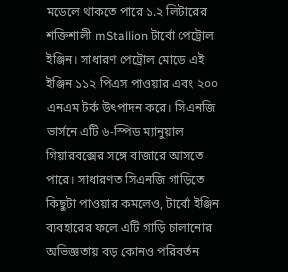মডেলে থাকতে পারে ১.২ লিটারের শক্তিশালী mStallion টার্বো পেট্রোল ইঞ্জিন। সাধারণ পেট্রোল মোডে এই ইঞ্জিন ১১২ পিএস পাওয়ার এবং ২০০ এনএম টর্ক উৎপাদন করে। সিএনজি ভার্সনে এটি ৬-স্পিড ম্যানুয়াল গিয়ারবক্সের সঙ্গে বাজারে আসতে পারে। সাধারণত সিএনজি গাড়িতে কিছুটা পাওয়ার কমলেও, টার্বো ইঞ্জিন ব্যবহারের ফলে এটি গাড়ি চালানোর অভিজ্ঞতায় বড় কোনও পরিবর্তন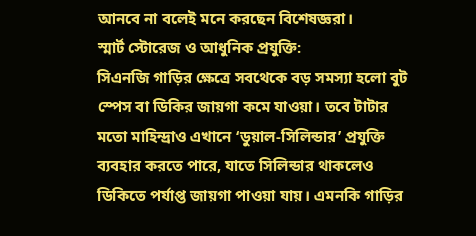আনবে না বলেই মনে করছেন বিশেষজ্ঞরা।
স্মার্ট স্টোরেজ ও আধুনিক প্রযুক্তি:
সিএনজি গাড়ির ক্ষেত্রে সবথেকে বড় সমস্যা হলো বুট স্পেস বা ডিকির জায়গা কমে যাওয়া। তবে টাটার মতো মাহিন্দ্রাও এখানে ‘ডুয়াল-সিলিন্ডার’ প্রযুক্তি ব্যবহার করতে পারে, যাতে সিলিন্ডার থাকলেও ডিকিতে পর্যাপ্ত জায়গা পাওয়া যায়। এমনকি গাড়ির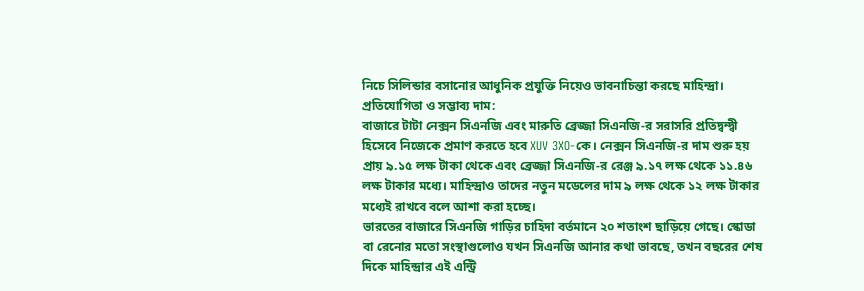নিচে সিলিন্ডার বসানোর আধুনিক প্রযুক্তি নিয়েও ভাবনাচিন্তা করছে মাহিন্দ্রা।
প্রতিযোগিতা ও সম্ভাব্য দাম:
বাজারে টাটা নেক্সন সিএনজি এবং মারুতি ব্রেজ্জা সিএনজি-র সরাসরি প্রতিদ্বন্দ্বী হিসেবে নিজেকে প্রমাণ করতে হবে XUV 3XO-কে। নেক্সন সিএনজি-র দাম শুরু হয় প্রায় ৯.১৫ লক্ষ টাকা থেকে এবং ব্রেজ্জা সিএনজি-র রেঞ্জ ৯.১৭ লক্ষ থেকে ১১.৪৬ লক্ষ টাকার মধ্যে। মাহিন্দ্রাও তাদের নতুন মডেলের দাম ৯ লক্ষ থেকে ১২ লক্ষ টাকার মধ্যেই রাখবে বলে আশা করা হচ্ছে।
ভারতের বাজারে সিএনজি গাড়ির চাহিদা বর্তমানে ২০ শতাংশ ছাড়িয়ে গেছে। স্কোডা বা রেনোর মতো সংস্থাগুলোও যখন সিএনজি আনার কথা ভাবছে, তখন বছরের শেষ দিকে মাহিন্দ্রার এই এন্ট্রি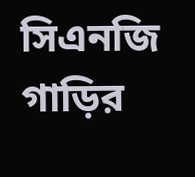সিএনজি গাড়ির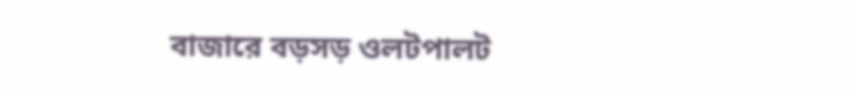বাজারে বড়সড় ওলটপালট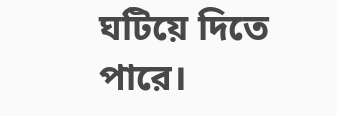ঘটিয়ে দিতে পারে।